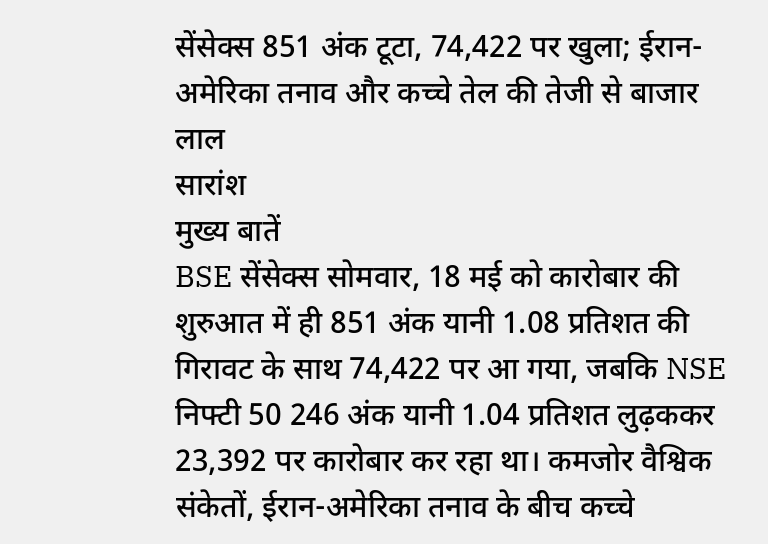सेंसेक्स 851 अंक टूटा, 74,422 पर खुला; ईरान-अमेरिका तनाव और कच्चे तेल की तेजी से बाजार लाल
सारांश
मुख्य बातें
BSE सेंसेक्स सोमवार, 18 मई को कारोबार की शुरुआत में ही 851 अंक यानी 1.08 प्रतिशत की गिरावट के साथ 74,422 पर आ गया, जबकि NSE निफ्टी 50 246 अंक यानी 1.04 प्रतिशत लुढ़ककर 23,392 पर कारोबार कर रहा था। कमजोर वैश्विक संकेतों, ईरान-अमेरिका तनाव के बीच कच्चे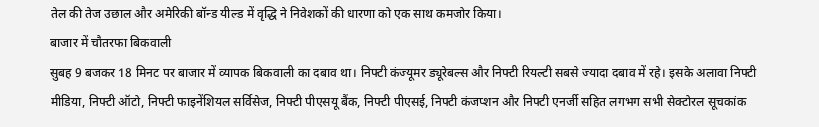तेल की तेज उछाल और अमेरिकी बॉन्ड यील्ड में वृद्धि ने निवेशकों की धारणा को एक साथ कमजोर किया।
बाजार में चौतरफा बिकवाली
सुबह 9 बजकर 18 मिनट पर बाजार में व्यापक बिकवाली का दबाव था। निफ्टी कंज्यूमर ड्यूरेबल्स और निफ्टी रियल्टी सबसे ज्यादा दबाव में रहे। इसके अलावा निफ्टी मीडिया, निफ्टी ऑटो, निफ्टी फाइनेंशियल सर्विसेज, निफ्टी पीएसयू बैंक, निफ्टी पीएसई, निफ्टी कंजप्शन और निफ्टी एनर्जी सहित लगभग सभी सेक्टोरल सूचकांक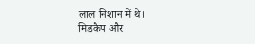लाल निशान में थे।
मिडकैप और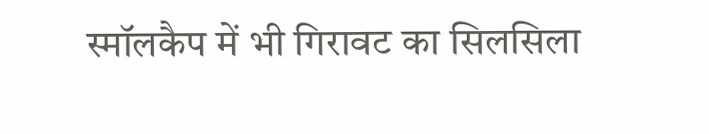स्मॉलकैप में भी गिरावट का सिलसिला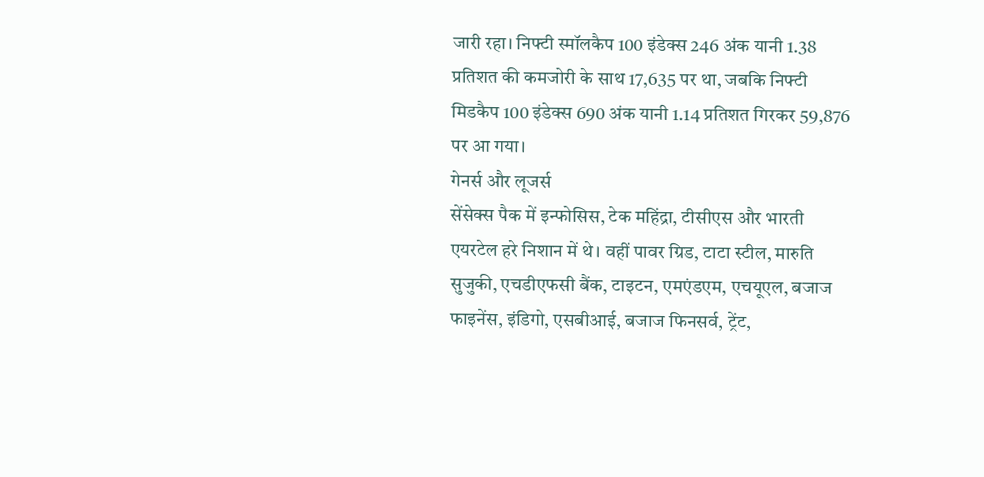जारी रहा। निफ्टी स्मॉलकैप 100 इंडेक्स 246 अंक यानी 1.38 प्रतिशत की कमजोरी के साथ 17,635 पर था, जबकि निफ्टी मिडकैप 100 इंडेक्स 690 अंक यानी 1.14 प्रतिशत गिरकर 59,876 पर आ गया।
गेनर्स और लूजर्स
सेंसेक्स पैक में इन्फोसिस, टेक महिंद्रा, टीसीएस और भारती एयरटेल हरे निशान में थे। वहीं पावर ग्रिड, टाटा स्टील, मारुति सुजुकी, एचडीएफसी बैंक, टाइटन, एमएंडएम, एचयूएल, बजाज फाइनेंस, इंडिगो, एसबीआई, बजाज फिनसर्व, ट्रेंट,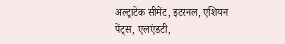अल्ट्राटेक सीमेंट, इटरनल, एशियन पेंट्स, एलएंडटी,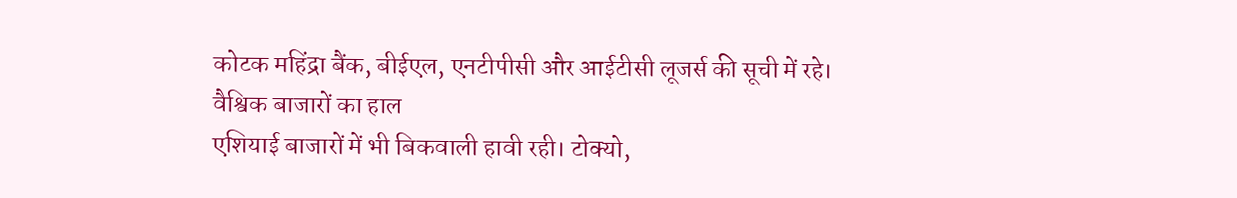कोटक महिंद्रा बैंक, बीईएल, एनटीपीसी और आईटीसी लूजर्स की सूची में रहे।
वैश्विक बाजारों का हाल
एशियाई बाजारों में भी बिकवाली हावी रही। टोक्यो,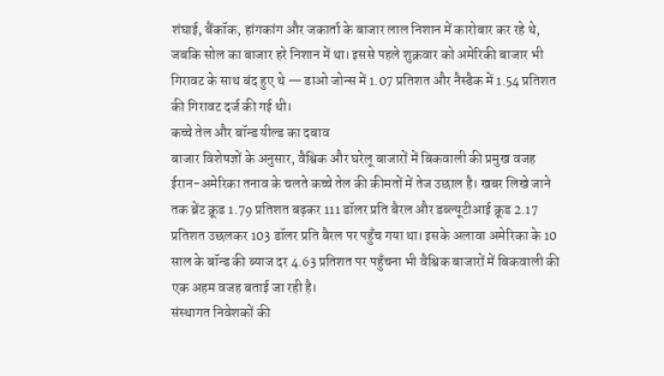शंघाई, बैंकॉक, हांगकांग और जकार्ता के बाजार लाल निशान में कारोबार कर रहे थे, जबकि सोल का बाजार हरे निशान में था। इससे पहले शुक्रवार को अमेरिकी बाजार भी गिरावट के साथ बंद हुए थे — डाओ जोन्स में 1.07 प्रतिशत और नैस्डैक में 1.54 प्रतिशत की गिरावट दर्ज की गई थी।
कच्चे तेल और बॉन्ड यील्ड का दबाव
बाजार विशेषज्ञों के अनुसार, वैश्विक और घरेलू बाजारों में बिकवाली की प्रमुख वजह ईरान-अमेरिका तनाव के चलते कच्चे तेल की कीमतों में तेज उछाल है। खबर लिखे जाने तक ब्रेंट क्रूड 1.79 प्रतिशत बढ़कर 111 डॉलर प्रति बैरल और डब्ल्यूटीआई क्रूड 2.17 प्रतिशत उछलकर 103 डॉलर प्रति बैरल पर पहुँच गया था। इसके अलावा अमेरिका के 10 साल के बॉन्ड की ब्याज दर 4.63 प्रतिशत पर पहुँचना भी वैश्विक बाजारों में बिकवाली की एक अहम वजह बताई जा रही है।
संस्थागत निवेशकों की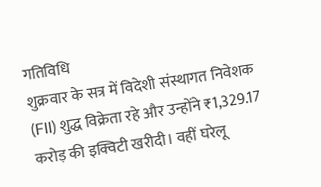गतिविधि
शुक्रवार के सत्र में विदेशी संस्थागत निवेशक (FII) शुद्ध विक्रेता रहे और उन्होंने ₹1,329.17 करोड़ की इक्विटी खरीदी। वहीं घरेलू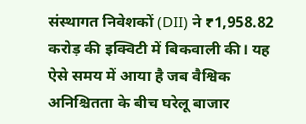संस्थागत निवेशकों (DII) ने ₹1,958.82 करोड़ की इक्विटी में बिकवाली की। यह ऐसे समय में आया है जब वैश्विक अनिश्चितता के बीच घरेलू बाजार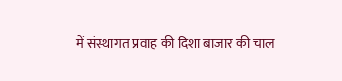में संस्थागत प्रवाह की दिशा बाजार की चाल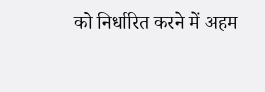को निर्धारित करने में अहम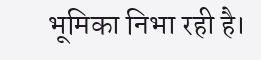भूमिका निभा रही है।